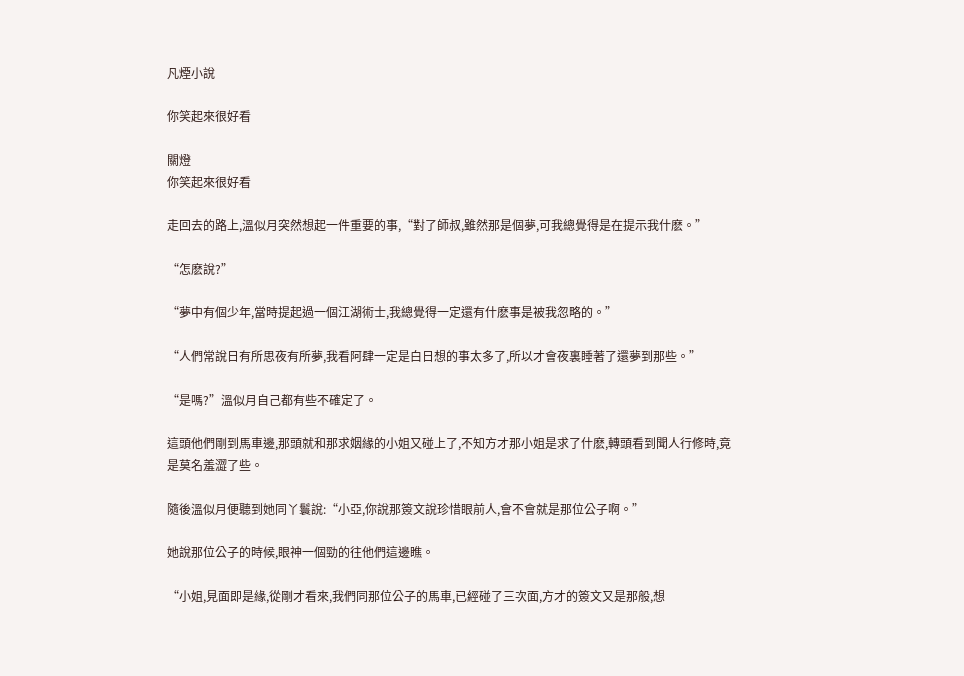凡煙小說

你笑起來很好看

關燈
你笑起來很好看

走回去的路上,溫似月突然想起一件重要的事,“對了師叔,雖然那是個夢,可我總覺得是在提示我什麽。”

“怎麽說?”

“夢中有個少年,當時提起過一個江湖術士,我總覺得一定還有什麽事是被我忽略的。”

“人們常說日有所思夜有所夢,我看阿肆一定是白日想的事太多了,所以才會夜裏睡著了還夢到那些。”

“是嗎?”溫似月自己都有些不確定了。

這頭他們剛到馬車邊,那頭就和那求姻緣的小姐又碰上了,不知方才那小姐是求了什麽,轉頭看到聞人行修時,竟是莫名羞澀了些。

隨後溫似月便聽到她同丫鬟說:“小亞,你說那簽文說珍惜眼前人,會不會就是那位公子啊。”

她說那位公子的時候,眼神一個勁的往他們這邊瞧。

“小姐,見面即是緣,從剛才看來,我們同那位公子的馬車,已經碰了三次面,方才的簽文又是那般,想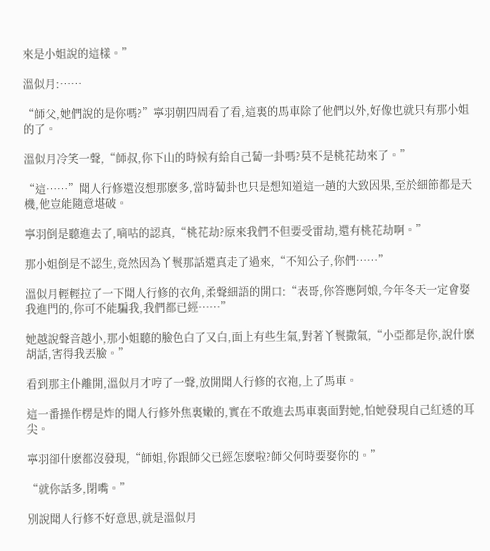來是小姐說的這樣。”

溫似月:……

“師父,她們說的是你嗎?”寧羽朝四周看了看,這裏的馬車除了他們以外,好像也就只有那小姐的了。

溫似月冷笑一聲,“師叔,你下山的時候有給自己蔔一卦嗎?莫不是桃花劫來了。”

“這……”聞人行修還沒想那麽多,當時蔔卦也只是想知道這一趟的大致因果,至於細節都是天機,他豈能隨意堪破。

寧羽倒是聽進去了,嘀咕的認真,“桃花劫?原來我們不但要受雷劫,還有桃花劫啊。”

那小姐倒是不認生,竟然因為丫鬟那話還真走了過來,“不知公子,你們……”

溫似月輕輕拉了一下聞人行修的衣角,柔聲細語的開口:“表哥,你答應阿娘,今年冬天一定會娶我進門的,你可不能騙我,我們都已經……”

她越說聲音越小,那小姐聽的臉色白了又白,面上有些生氣,對著丫鬟撒氣,“小亞都是你,說什麽胡話,害得我丟臉。”

看到那主仆離開,溫似月才哼了一聲,放開聞人行修的衣袍,上了馬車。

這一番操作楞是炸的聞人行修外焦裏嫩的,實在不敢進去馬車裏面對她,怕她發現自己紅透的耳尖。

寧羽卻什麽都沒發現,“師姐,你跟師父已經怎麽啦?師父何時要娶你的。”

“就你話多,閉嘴。”

別說聞人行修不好意思,就是溫似月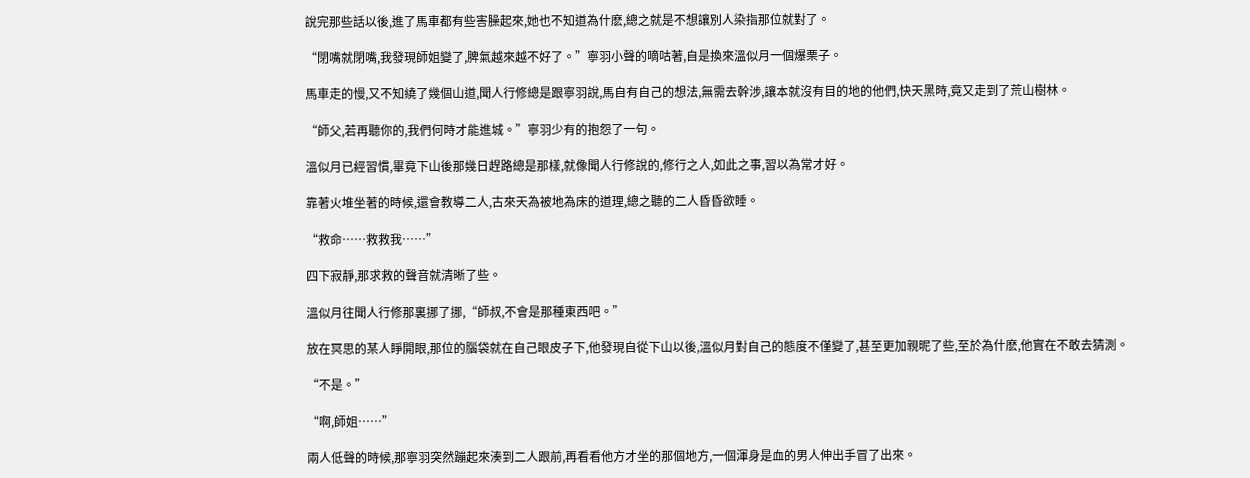說完那些話以後,進了馬車都有些害臊起來,她也不知道為什麽,總之就是不想讓別人染指那位就對了。

“閉嘴就閉嘴,我發現師姐變了,脾氣越來越不好了。”寧羽小聲的嘀咕著,自是換來溫似月一個爆栗子。

馬車走的慢,又不知繞了幾個山道,聞人行修總是跟寧羽說,馬自有自己的想法,無需去幹涉,讓本就沒有目的地的他們,快天黑時,竟又走到了荒山樹林。

“師父,若再聽你的,我們何時才能進城。”寧羽少有的抱怨了一句。

溫似月已經習慣,畢竟下山後那幾日趕路總是那樣,就像聞人行修說的,修行之人,如此之事,習以為常才好。

靠著火堆坐著的時候,還會教導二人,古來天為被地為床的道理,總之聽的二人昏昏欲睡。

“救命……救救我……”

四下寂靜,那求救的聲音就清晰了些。

溫似月往聞人行修那裏挪了挪,“師叔,不會是那種東西吧。”

放在冥思的某人睜開眼,那位的腦袋就在自己眼皮子下,他發現自從下山以後,溫似月對自己的態度不僅變了,甚至更加親昵了些,至於為什麽,他實在不敢去猜測。

“不是。”

“啊,師姐……”

兩人低聲的時候,那寧羽突然蹦起來湊到二人跟前,再看看他方才坐的那個地方,一個渾身是血的男人伸出手冒了出來。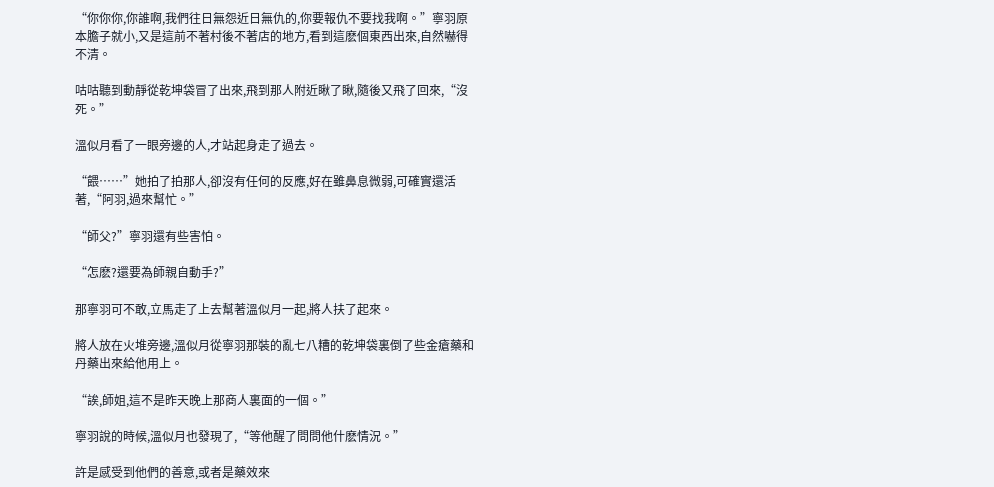“你你你,你誰啊,我們往日無怨近日無仇的,你要報仇不要找我啊。”寧羽原本膽子就小,又是這前不著村後不著店的地方,看到這麽個東西出來,自然嚇得不清。

咕咕聽到動靜從乾坤袋冒了出來,飛到那人附近瞅了瞅,隨後又飛了回來,“沒死。”

溫似月看了一眼旁邊的人,才站起身走了過去。

“餵……”她拍了拍那人,卻沒有任何的反應,好在雖鼻息微弱,可確實還活著,“阿羽,過來幫忙。”

“師父?”寧羽還有些害怕。

“怎麽?還要為師親自動手?”

那寧羽可不敢,立馬走了上去幫著溫似月一起,將人扶了起來。

將人放在火堆旁邊,溫似月從寧羽那裝的亂七八糟的乾坤袋裏倒了些金瘡藥和丹藥出來給他用上。

“誒,師姐,這不是昨天晚上那商人裏面的一個。”

寧羽說的時候,溫似月也發現了,“等他醒了問問他什麽情況。”

許是感受到他們的善意,或者是藥效來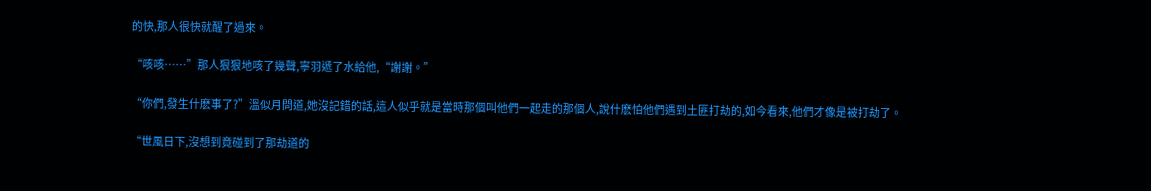的快,那人很快就醒了過來。

“咳咳……”那人狠狠地咳了幾聲,寧羽遞了水給他,“謝謝。”

“你們,發生什麽事了?”溫似月問道,她沒記錯的話,這人似乎就是當時那個叫他們一起走的那個人,說什麽怕他們遇到土匪打劫的,如今看來,他們才像是被打劫了。

“世風日下,沒想到竟碰到了那劫道的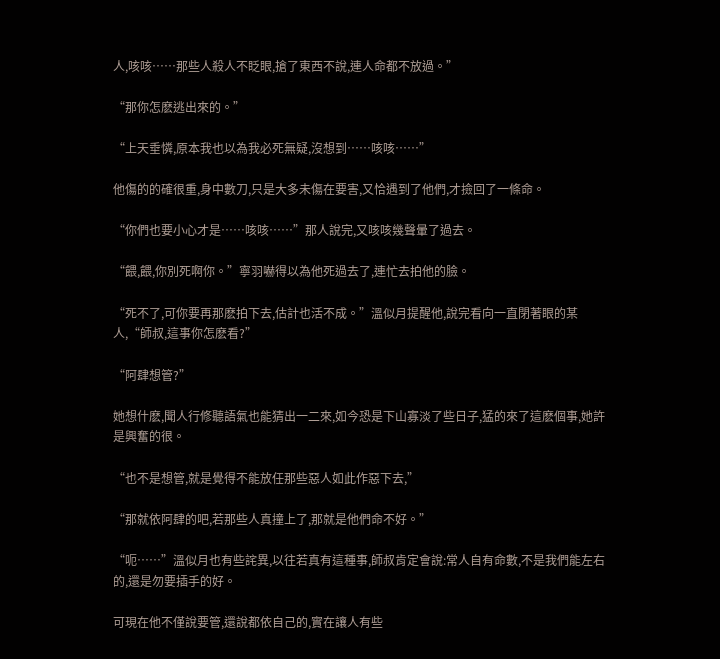人,咳咳……那些人殺人不眨眼,搶了東西不說,連人命都不放過。”

“那你怎麽逃出來的。”

“上天垂憐,原本我也以為我必死無疑,沒想到……咳咳……”

他傷的的確很重,身中數刀,只是大多未傷在要害,又恰遇到了他們,才撿回了一條命。

“你們也要小心才是……咳咳……”那人說完,又咳咳幾聲暈了過去。

“餵,餵,你別死啊你。”寧羽嚇得以為他死過去了,連忙去拍他的臉。

“死不了,可你要再那麽拍下去,估計也活不成。”溫似月提醒他,說完看向一直閉著眼的某人,“師叔,這事你怎麽看?”

“阿肆想管?”

她想什麽,聞人行修聽語氣也能猜出一二來,如今恐是下山寡淡了些日子,猛的來了這麽個事,她許是興奮的很。

“也不是想管,就是覺得不能放任那些惡人如此作惡下去,”

“那就依阿肆的吧,若那些人真撞上了,那就是他們命不好。”

“呃……”溫似月也有些詫異,以往若真有這種事,師叔肯定會說:常人自有命數,不是我們能左右的,還是勿要插手的好。

可現在他不僅說要管,還說都依自己的,實在讓人有些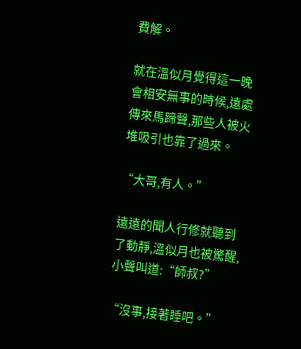費解。

就在溫似月覺得這一晚會相安無事的時候,遠處傳來馬蹄聲,那些人被火堆吸引也靠了過來。

“大哥,有人。”

遠遠的聞人行修就聽到了動靜,溫似月也被驚醒,小聲叫道:“師叔?”

“沒事,接著睡吧。”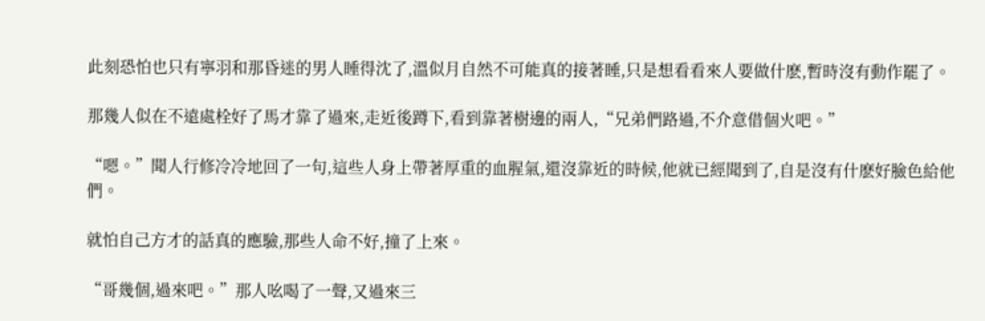此刻恐怕也只有寧羽和那昏迷的男人睡得沈了,溫似月自然不可能真的接著睡,只是想看看來人要做什麽,暫時沒有動作罷了。

那幾人似在不遠處栓好了馬才靠了過來,走近後蹲下,看到靠著樹邊的兩人,“兄弟們路過,不介意借個火吧。”

“嗯。”聞人行修冷冷地回了一句,這些人身上帶著厚重的血腥氣,還沒靠近的時候,他就已經聞到了,自是沒有什麽好臉色給他們。

就怕自己方才的話真的應驗,那些人命不好,撞了上來。

“哥幾個,過來吧。”那人吆喝了一聲,又過來三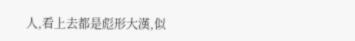人,看上去都是彪形大漢,似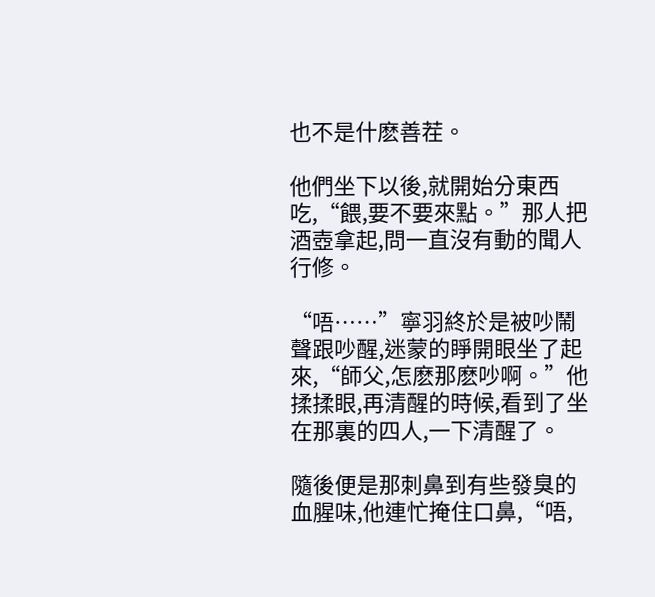也不是什麽善茬。

他們坐下以後,就開始分東西吃,“餵,要不要來點。”那人把酒壺拿起,問一直沒有動的聞人行修。

“唔……”寧羽終於是被吵鬧聲跟吵醒,迷蒙的睜開眼坐了起來,“師父,怎麽那麽吵啊。”他揉揉眼,再清醒的時候,看到了坐在那裏的四人,一下清醒了。

隨後便是那刺鼻到有些發臭的血腥味,他連忙掩住口鼻,“唔,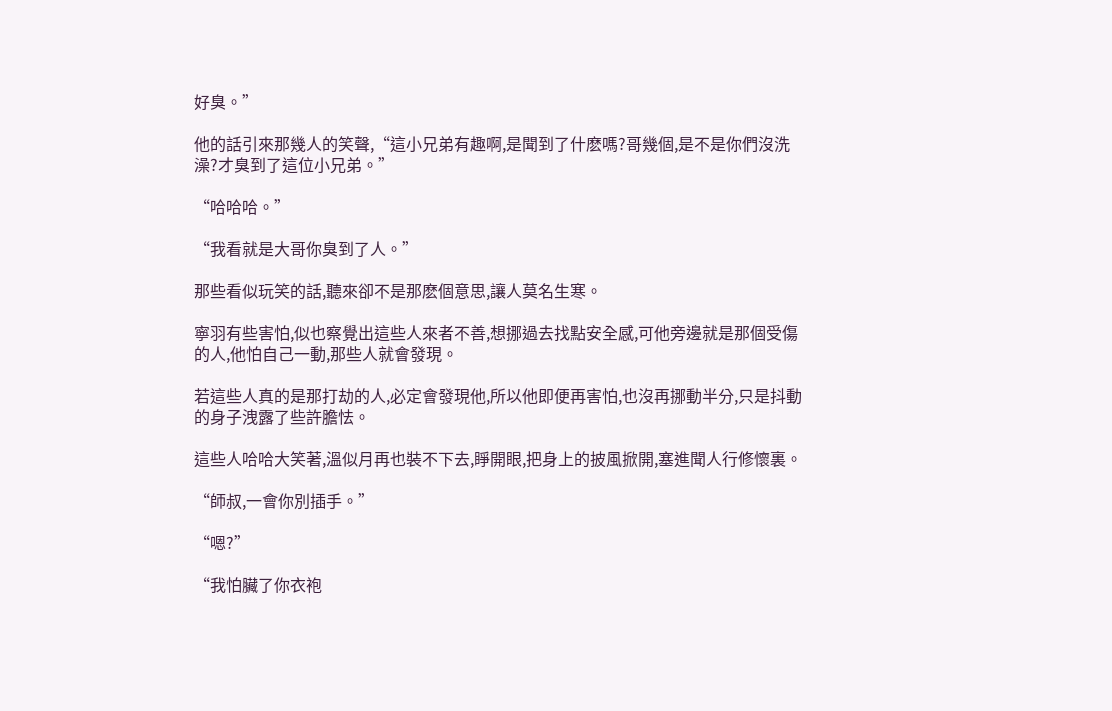好臭。”

他的話引來那幾人的笑聲,“這小兄弟有趣啊,是聞到了什麽嗎?哥幾個,是不是你們沒洗澡?才臭到了這位小兄弟。”

“哈哈哈。”

“我看就是大哥你臭到了人。”

那些看似玩笑的話,聽來卻不是那麽個意思,讓人莫名生寒。

寧羽有些害怕,似也察覺出這些人來者不善,想挪過去找點安全感,可他旁邊就是那個受傷的人,他怕自己一動,那些人就會發現。

若這些人真的是那打劫的人,必定會發現他,所以他即便再害怕,也沒再挪動半分,只是抖動的身子洩露了些許膽怯。

這些人哈哈大笑著,溫似月再也裝不下去,睜開眼,把身上的披風掀開,塞進聞人行修懷裏。

“師叔,一會你別插手。”

“嗯?”

“我怕臟了你衣袍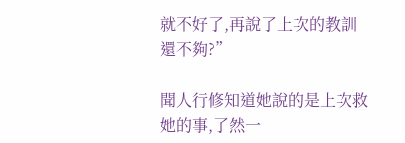就不好了,再說了上次的教訓還不夠?”

聞人行修知道她說的是上次救她的事,了然一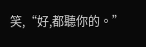笑,“好,都聽你的。”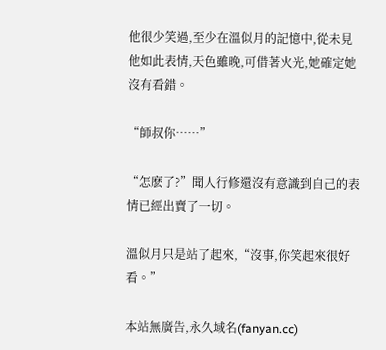他很少笑過,至少在溫似月的記憶中,從未見他如此表情,天色雖晚,可借著火光,她確定她沒有看錯。

“師叔你……”

“怎麽了?”聞人行修還沒有意識到自己的表情已經出賣了一切。

溫似月只是站了起來,“沒事,你笑起來很好看。”

本站無廣告,永久域名(fanyan.cc)